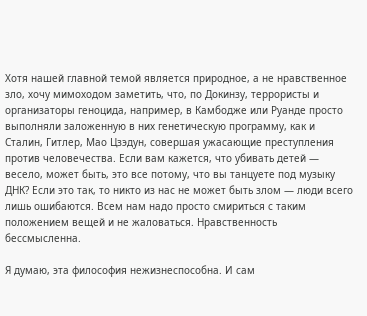Хотя нашей главной темой является природное, а не нравственное зло, хочу мимоходом заметить, что, по Докинзу, террористы и организаторы геноцида, например, в Камбодже или Руанде просто выполняли заложенную в них генетическую программу, как и Сталин, Гитлер, Мао Цзэдун, совершая ужасающие преступления против человечества. Если вам кажется, что убивать детей — весело, может быть, это все потому, что вы танцуете под музыку ДНК? Если это так, то никто из нас не может быть злом — люди всего лишь ошибаются. Всем нам надо просто смириться с таким положением вещей и не жаловаться. Нравственность бессмысленна.

Я думаю, эта философия нежизнеспособна. И сам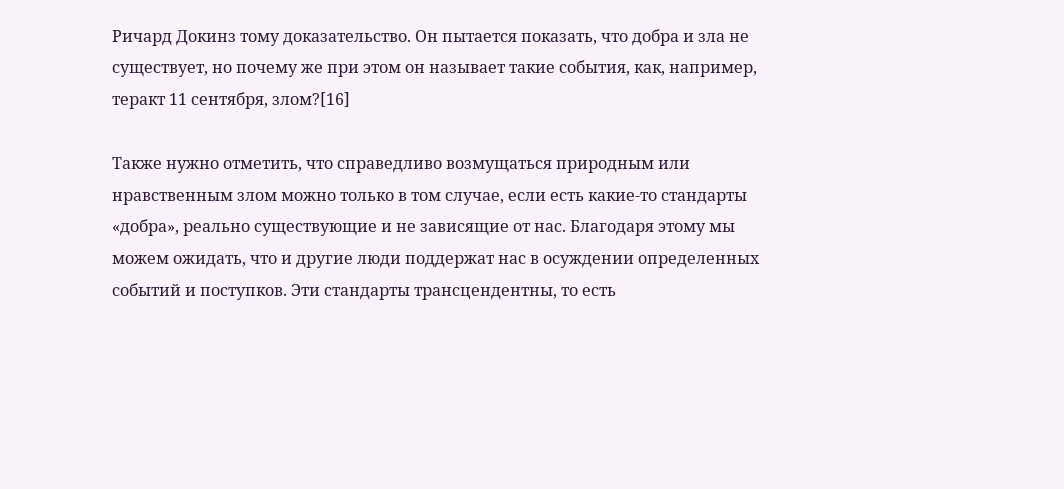Ричард Докинз тому доказательство. Он пытается показать, что добра и зла не существует, но почему же при этом он называет такие события, как, например, теракт 11 сентября, злом?[16]

Также нужно отметить, что справедливо возмущаться природным или нравственным злом можно только в том случае, если есть какие-то стандарты «добра», реально существующие и не зависящие от нас. Благодаря этому мы можем ожидать, что и другие люди поддержат нас в осуждении определенных событий и поступков. Эти стандарты трансцендентны, то есть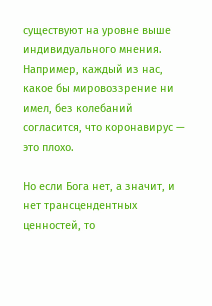существуют на уровне выше индивидуального мнения. Например, каждый из нас, какое бы мировоззрение ни имел, без колебаний согласится, что коронавирус — это плохо.

Но если Бога нет, а значит, и нет трансцендентных ценностей, то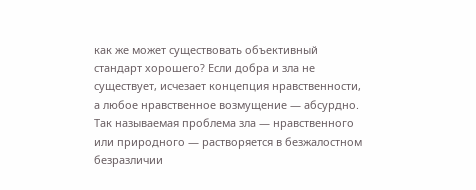как же может существовать объективный стандарт хорошего? Если добра и зла не существует, исчезает концепция нравственности, а любое нравственное возмущение — абсурдно. Так называемая проблема зла — нравственного или природного — растворяется в безжалостном безразличии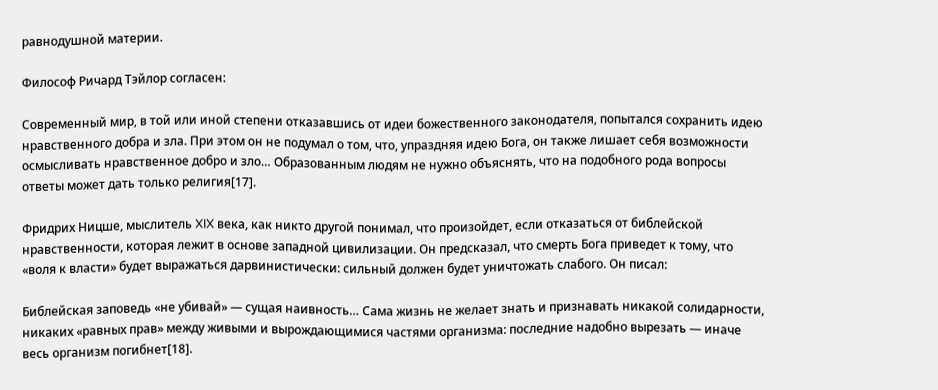равнодушной материи.

Философ Ричард Тэйлор согласен:

Современный мир, в той или иной степени отказавшись от идеи божественного законодателя, попытался сохранить идею нравственного добра и зла. При этом он не подумал о том, что, упраздняя идею Бога, он также лишает себя возможности осмысливать нравственное добро и зло… Образованным людям не нужно объяснять, что на подобного рода вопросы ответы может дать только религия[17].

Фридрих Ницше, мыслитель XIX века, как никто другой понимал, что произойдет, если отказаться от библейской нравственности, которая лежит в основе западной цивилизации. Он предсказал, что смерть Бога приведет к тому, что «воля к власти» будет выражаться дарвинистически: сильный должен будет уничтожать слабого. Он писал:

Библейская заповедь «не убивай» — сущая наивность… Сама жизнь не желает знать и признавать никакой солидарности, никаких «равных прав» между живыми и вырождающимися частями организма: последние надобно вырезать — иначе весь организм погибнет[18].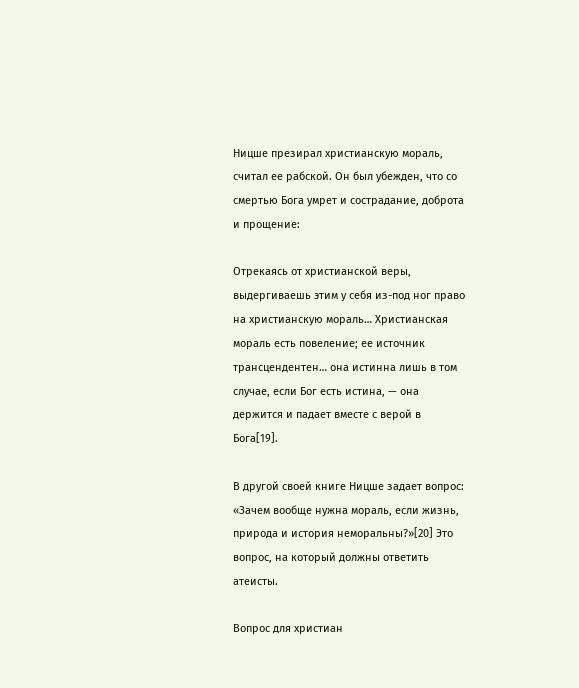Ницше презирал христианскую мораль, считал ее рабской. Он был убежден, что со смертью Бога умрет и сострадание, доброта и прощение:

Отрекаясь от христианской веры, выдергиваешь этим у себя из-под ног право на христианскую мораль… Христианская мораль есть повеление; ее источник трансцендентен… она истинна лишь в том случае, если Бог есть истина, — она держится и падает вместе с верой в Бога[19].

В другой своей книге Ницше задает вопрос: «Зачем вообще нужна мораль, если жизнь, природа и история неморальны?»[20] Это вопрос, на который должны ответить атеисты.

Вопрос для христиан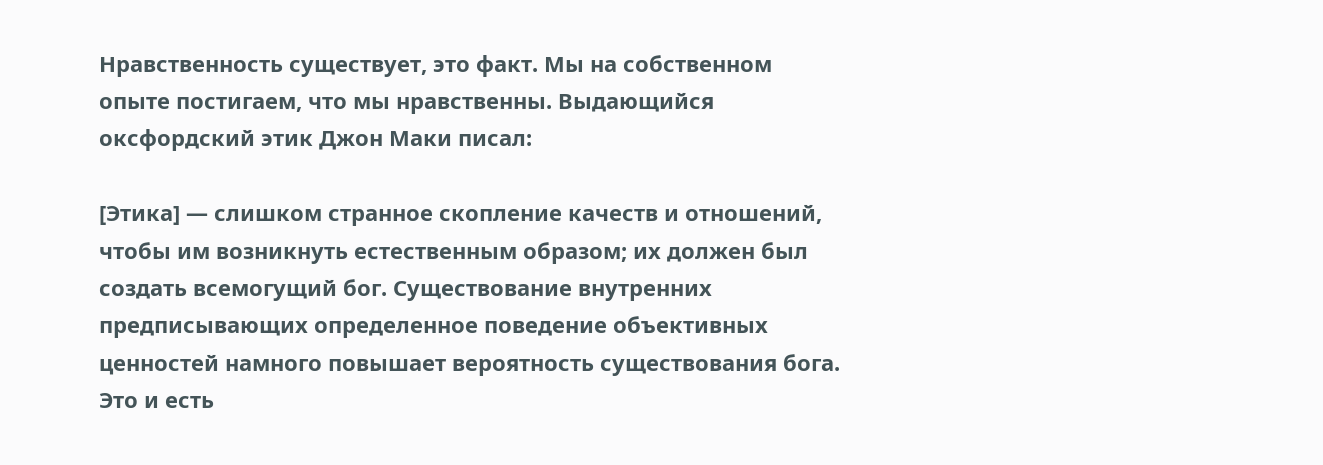Нравственность существует, это факт. Мы на собственном опыте постигаем, что мы нравственны. Выдающийся оксфордский этик Джон Маки писал:

[Этика] — слишком странное скопление качеств и отношений, чтобы им возникнуть естественным образом; их должен был создать всемогущий бог. Существование внутренних предписывающих определенное поведение объективных ценностей намного повышает вероятность существования бога. Это и есть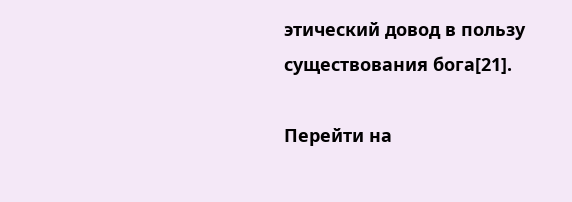этический довод в пользу существования бога[21].

Перейти на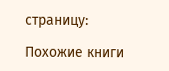страницу:

Похожие книги